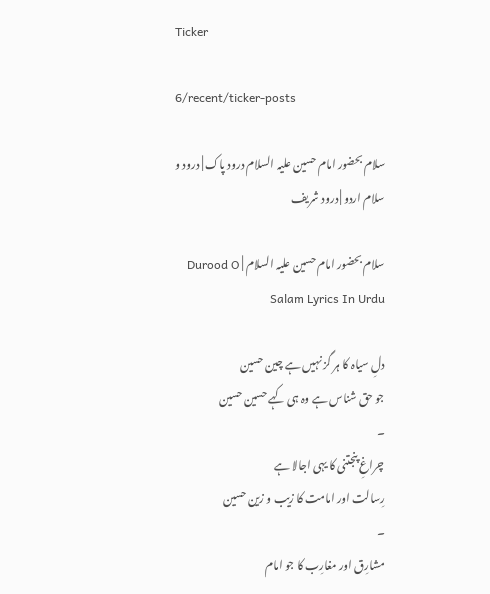Ticker

6/recent/ticker-posts

سلام بحضور امام حسین علیہ السلام درود پاک | درود و سلام اردو | درود شریف

سلام بحضور امام حسین علیہ السلام | Durood O Salam Lyrics In Urdu

دلِ سیاہ کا ہر گز نہیں ہے چین حسین
جو حق شناس ہے وہ ہی کہے حسین حسین
۔
چراغِ پنجتنی کا یہی اجالا ہے
رِسالت اور امامت کا زیب و زین حسین
۔
مشارِق اور مغارِب کا جو امام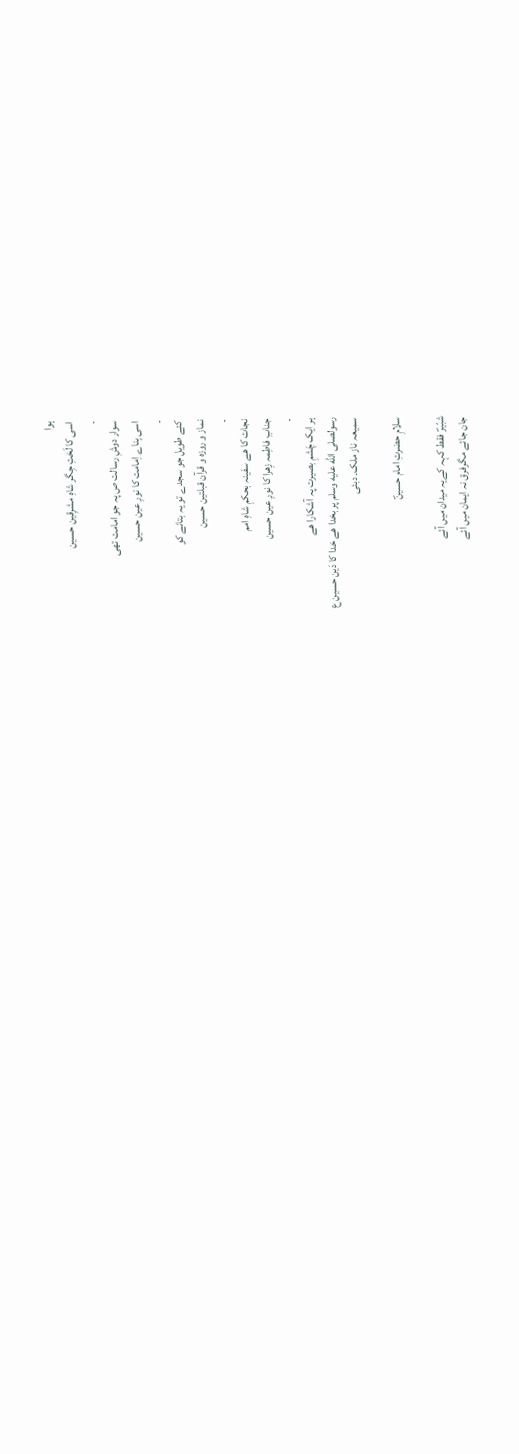ہوا
اسی کا لَختِ جِگر شاہِ مشرِقین حسین
۔
سوار دوشِ رسالت ص پہ جو امامت تھی
اسی بِناے اِمامت کا نورِ عین حسین
۔
کئے طویل جو سجدے تو یہ بتانے کو
نماز و روزہ و قرآن قبلتین حسین
۔
نجات کا ھے سفینہ بحکمِ شاہِ امم
جنابِ فاطِمہ زِھرا کا نورِ عین حسین
۔
ہر ایک چَشمِ بصیرت پہ آشکارا ھے
رسولصلى الله عليه وسلم پر بخدا ھے خدا کا دَین حسین ع
سمیعہ ناز ملک۔ دبئی

سلامِ حضرتِ امام حسینؐ

شبّیرؐ فقط کہہ کےیہ میدان میں آئے
جان جائے مگرفرق نہ ایمان میں آئے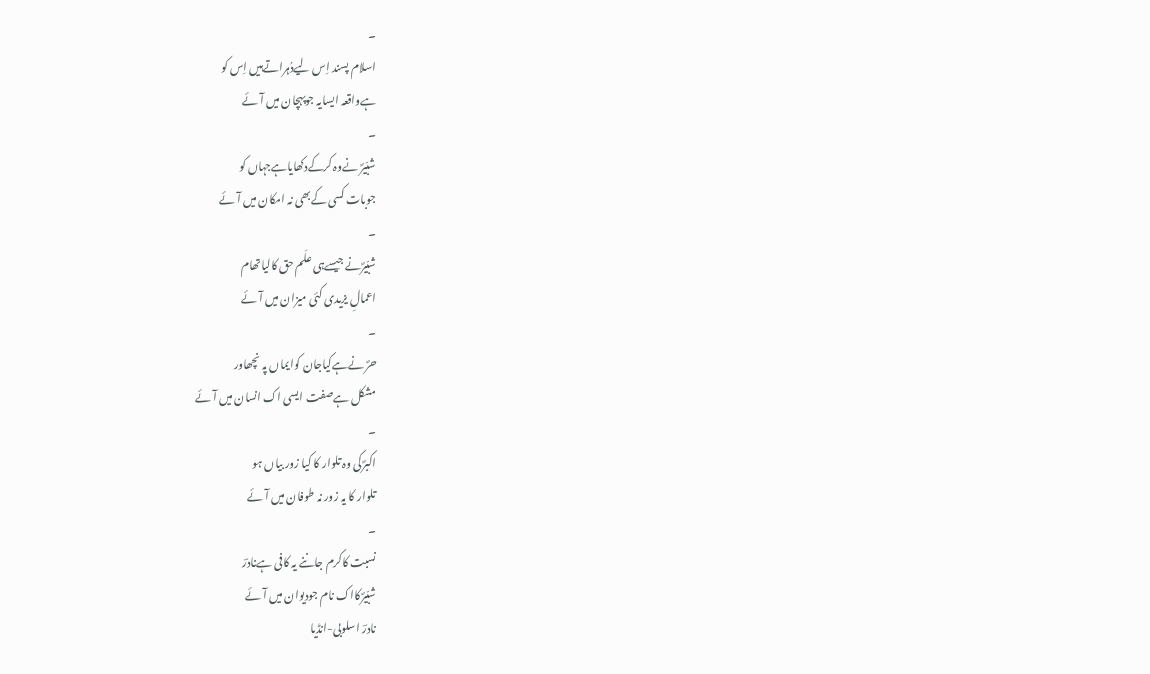۔
اسلام پسند اِس لیےدُہراتےہیں اِس کو
ہےواقعہ ایسایہ جوپہچان میں آئے
۔
شبّیرؐ نےوہ کرکےدکھایاہےجہاں کو
جوبات کسی کےبھی نہ امکان میں آئے
۔
شبّیرؐنے جیسےہی علَم حق کالیاتھام
اعمالِ یزیدی کئی میزان میں آئے
۔
حرؐ نےہےکیاجان کوایماں پہ نچھاور
مشکل ہےصفت ایسی اک انسان میں آئے
۔
اکبرؐکی وہ تلوار کا کیا زور بیاں ہو
تلوار کا یہ زور نہ طوفان میں آئے
۔
نسبت کاکرم جاننے یہ کافی ہےنادرؔ
شبّیرؐکااک نام جودیوان میں آئے
نادرؔ اسلوبی-انڈیا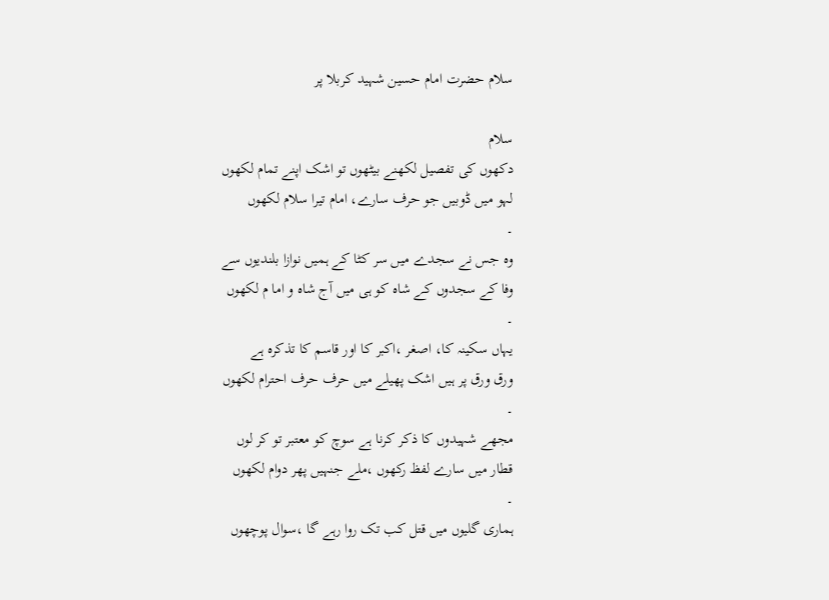سلام حضرت امام حسین شہید کربلا پر

سلام
دکھوں کی تفصیل لکھنے بیٹھوں تو اشک اپنے تمام لکھوں
لہو میں ڈوبیں جو حرف سارے، امام تیرا سلام لکھوں
۔
وہ جس نے سجدے میں سر کٹا کے ہمیں نوازا بلندیوں سے
وفا کے سجدوں کے شاہ کو ہی میں آج شاہ و اما م لکھوں
۔
یہاں سکینہ کا، اصغر ،اکبر کا اور قاسم کا تذکرہ ہے
ورق ورق پر ہیں اشک پھیلے میں حرف حرف احترام لکھوں
۔
مجھے شہیدوں کا ذکر کرنا ہے سوچ کو معتبر تو کر لوں
قطار میں سارے لفظ رکھوں ،ملے جنہیں پھر دوام لکھوں
۔
ہماری گلیوں میں قتل کب تک روا رہے گا ،سوال پوچھوں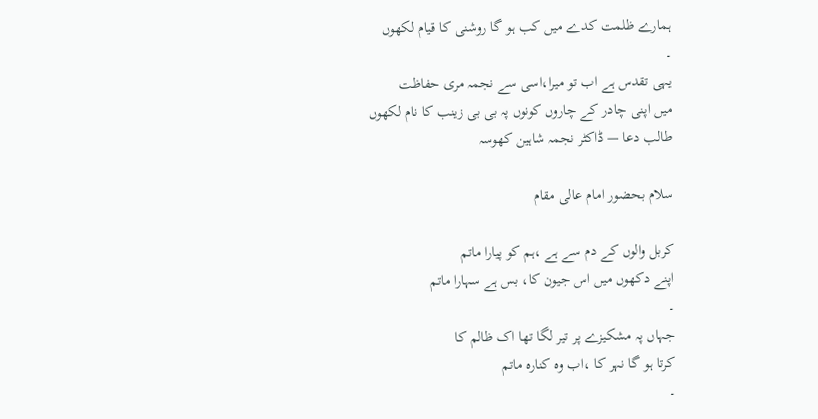ہمارے ظلمت کدے میں کب ہو گا روشنی کا قیام لکھوں
۔
یہی تقدس ہے اب تو میرا،اسی سے نجمہ مری حفاظت
میں اپنی چادر کے چاروں کونوں پہ بی بی زینب کا نام لکھوں
طالب دعا — ڈاکٹر نجمہ شاہین کھوسہ

سلام بحضور امام عالی مقام

کربل والوں کے دم سے ہے ،ہم کو پیارا ماتم
اپنے دکھوں میں اس جیون کا، بس ہے سہارا ماتم
۔
جہاں پہ مشکیزے پر تیر لگا تھا اک ظالم کا
کرتا ہو گا نہر کا ،اب وہ کنارہ ماتم
۔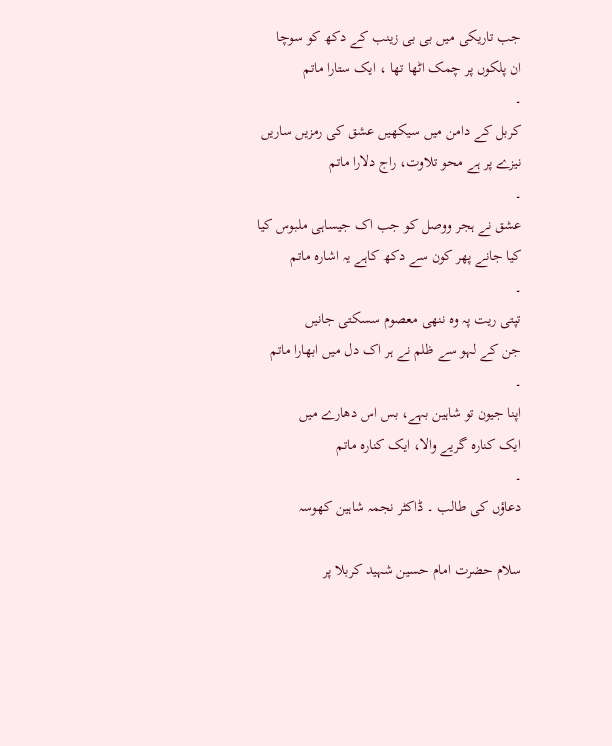جب تاریکی میں بی بی زینب کے دکھ کو سوچا
ان پلکوں پر چمک اٹھا تھا ، ایک ستارا ماتم
۔
کربل کے دامن میں سیکھیں عشق کی رمزیں ساریں
نیزے پر ہے محو تلاوت، راج دلارا ماتم
۔
عشق نے ہجر ووصل کو جب اک جیساہی ملبوس کیا
کیا جانے پھر کون سے دکھ کاہے یہ اشارہ ماتم
۔
تپتی ریت پہ وہ ننھی معصوم سسکتی جانیں
جن کے لہو سے ظلم نے ہر اک دل میں ابھارا ماتم
۔
اپنا جیون تو شاہین بہے، بس اس دھارے میں
ایک کنارہ گریے والا، ایک کنارہ ماتم
۔
دعاؤں کی طالب ۔ ڈاکٹر نجمہ شاہین کھوسہ

سلام حضرت امام حسین شہید کربلا پر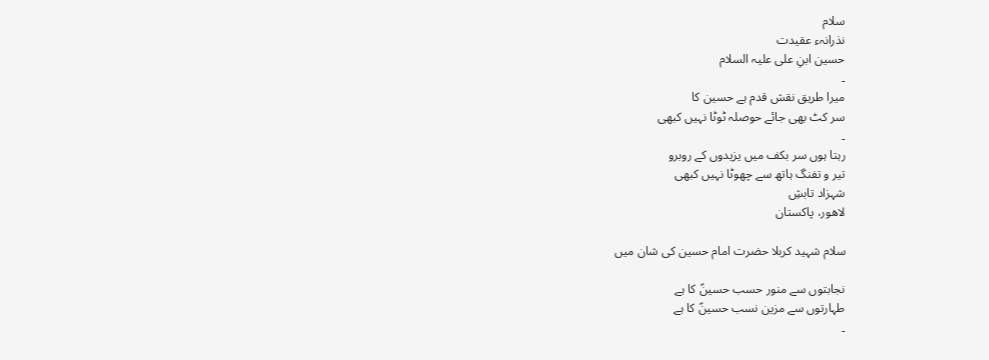سلام
نذرانہء عقیدت
حسین ابنِ علی علیہ السلام
۔
میرا طریق نقش قدم ہے حسین کا
سر کٹ بھی جائے حوصلہ ٹوٹا نہیں کبھی
۔
رہتا ہوں سر بکف میں یزیدوں کے روبرو
تیر و تفنگ ہاتھ سے چھوٹا نہیں کبھی
شہزاد تابشِ
لاھور، پاکستان

سلام شہید کربلا حضرت امام حسین کی شان میں

نجابتوں سے منور حسب حسینؑ کا ہے
طہارتوں سے مزین نسب حسینؑ کا ہے
۔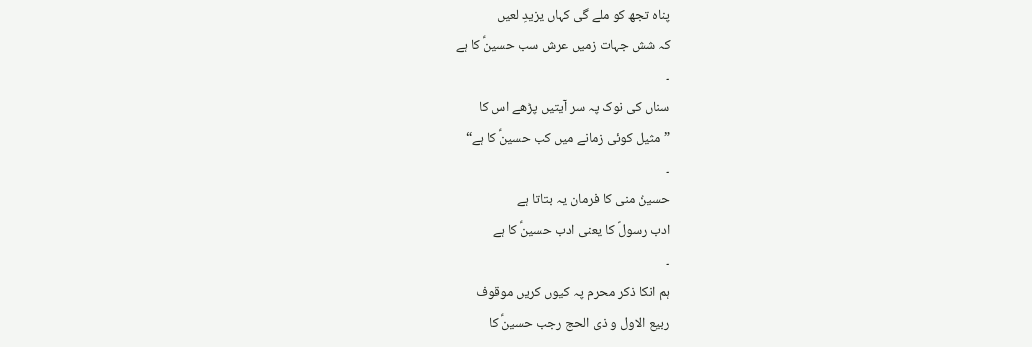پناہ تجھ کو ملے گی کہاں یزیدِ لعیں
کہ شش جہات زمیں عرش سب حسینؑ کا ہے
۔
سناں کی نوک پہ سر آیتیں پڑھے اس کا
”مثیل کوئی زمانے میں کب حسینؑ کا ہے“
۔
حسینُ منی کا فرمان یہ بتاتا ہے
ادب رسولؐ کا یعنی ادب حسینؑ کا ہے
۔
ہم انکا ذکر محرم پہ کیوں کریں موقوف
ربیع الاول و ذی الحج رجب حسینؑ کا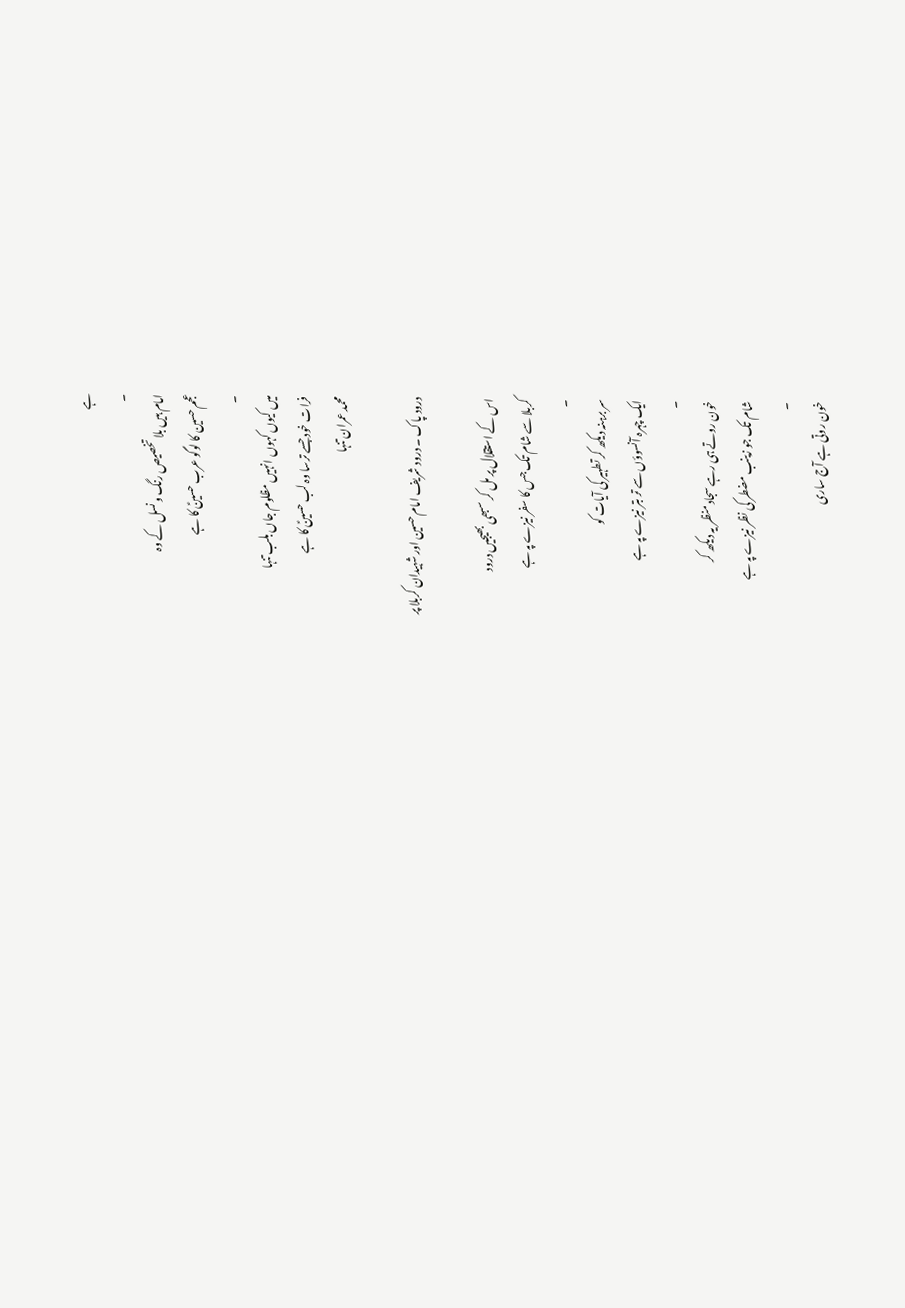ہے
۔
امام ہیں بلا تخصیص رنگ و نسل کے وہ
عجم حسین کا لوگو عرب حسینؑ کا ہے
۔
میں کیوں کہوں انہیں مظلوم جاں بلب تنہا
فرات خود جسے ترسا وہ لب حسینؑ کا ہے
محمد عمران تنہا

درود پاک ۔ درود شریف امام حسین اور شہیدان کربلا پر

اس کے استقلال پر مل کر سبھی بھیجیں درود
کربلا سے شام تک جس کا سفر نیزے پہ ہے
۔
سر برہنہ دیکھ کر تطہیر کی آیات کو
ایک چہرہ آنسوؤں سے تر بتر نیزے پہ ہے
۔
خون روتے ہی رہے سجاد منظر یہ دیکھ کر
شام تک جو زینب مضطر کی نظر نیزے پہ ہے
۔
خون روتی ہے آج ساری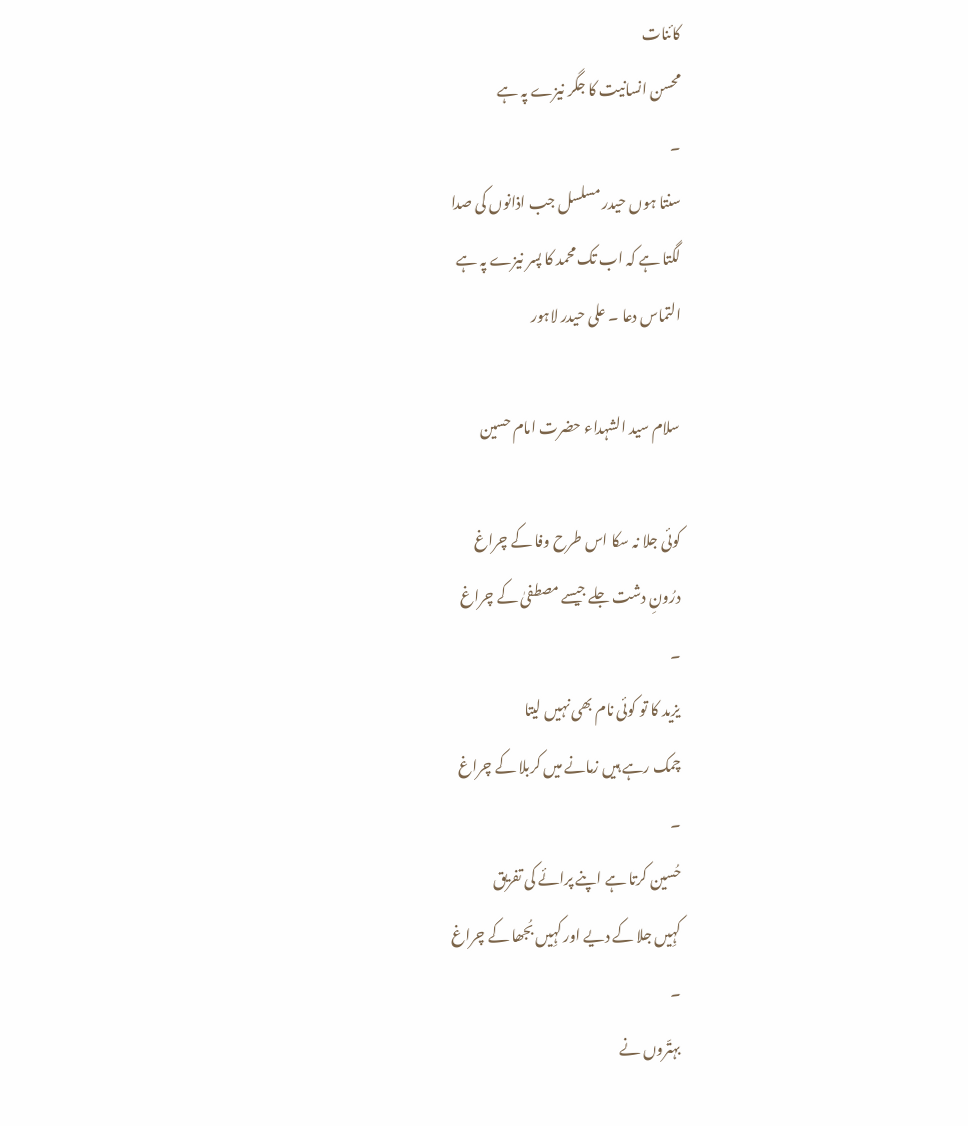کائنات
محسن انسانیت کا جگر نیزے پہ ہے
۔
سنتا ہوں حیدر مسلسل جب اذانوں کی صدا
لگتا ہے کہ اب تک محمد کا پسر نیزے پہ ہے
التماس دعا ۔ علی حیدر لاہور

سلام سید الشہداء حضرت امام حسین

کوئی جلا نہ سکا اس طرح وفا کے چراغ
درُونِ دشت جلے جیسے مصطفیٰ کے چراغ
۔
یزید کا تو کوئی نام بھی نہیں لیتا
چمک رہے ہیں زمانے میں کربلا کے چراغ
۔
حُسین کرتا ہے اپنے پرائے کی تفریق
کہِیں جلا کے دیے اور کہِیں بُجھا کے چراغ
۔
بہتّروں نے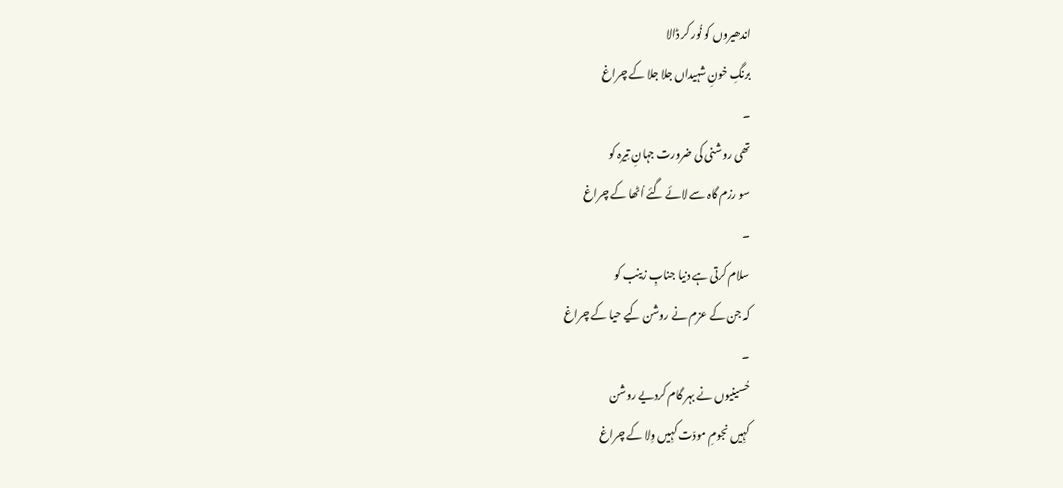اندھیروں کو نُور کر ڈالا
برنگِ خونِ شہیداں جلا جلا کے چراغ
۔
تھی روشنی کی ضرورت جہانِ تِیرہ کو
سو رزم گاہ سے لائے گئے اُٹھا کے چراغ
۔
سلام کرتی ہے دنیا جنابِ زینب کو
کہ جن کے عزم نے روشن کیے حیا کے چراغ
۔
حُسینیوں نے بہر گام کردیے روشن
کہِیں نجومِ مودّت کہِیں وِلا کے چراغ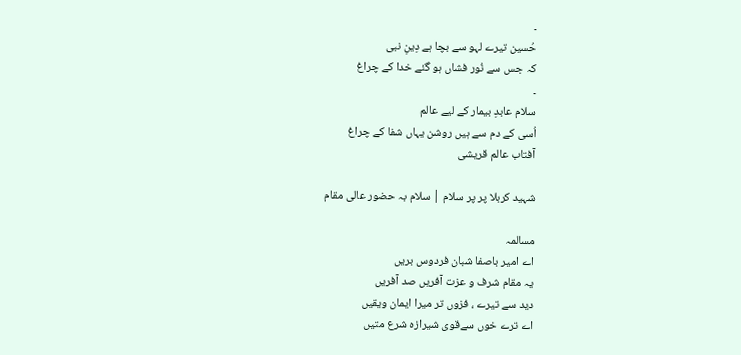۔
حُسین تیرے لہو سے بچا ہے دِینِ نبی
کہ جس سے نُور فشاں ہو گئے خدا کے چراغ
۔
سلام عابدِ بیمار کے لیے عالم
اُسی کے دم سے ہیں روشن یہاں شفا کے چراغ
آفتاب عالم قریشی

شہید کربلا پر پر سلام | سلام بہ حضور عالی مقام

مسالمہ
اے امیر باصفا شبان فردوس بریں
یہ مقام شرف و عزت آفریں صد آفریں
دید سے تیرے ، فزوں تر میرا ایمان ویقیں
اے ترے خوں سےقوی شیرازہ شرع متیں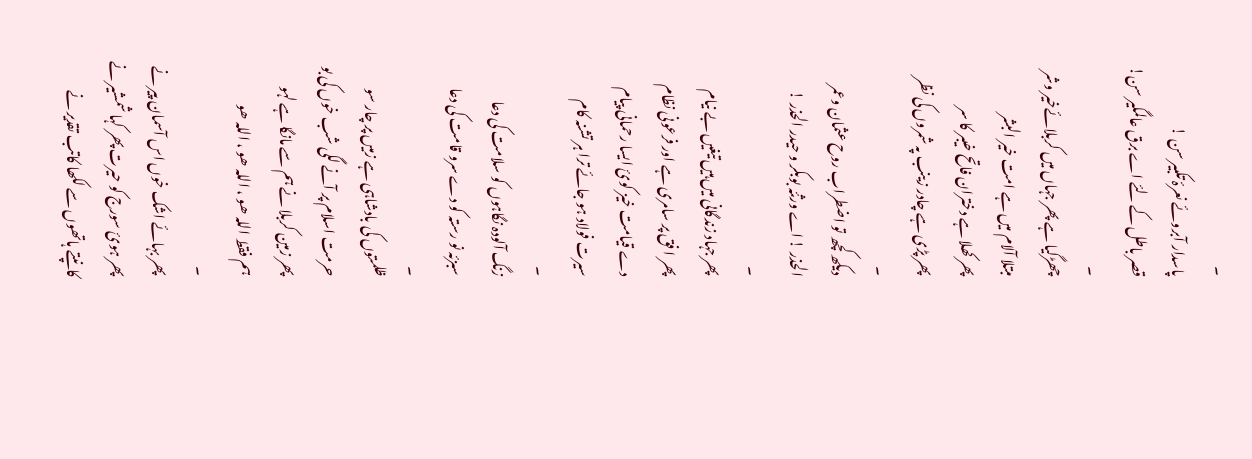۔
پاسدار آبروئے نعرۂ تکبیر سن !
قصر باطل کے لئے اے برق عالمگیر سن!
۔
چھڑگیا ہے پھر جہاں میں کربلائےخیر وشر
مبتلا آلام میں ہے امت خیر البشر
پھر کھلا ہے دختران فاتح خیبر کا سر
پھر پڑی ہے چادر زینب پہ شمروں کی نظر
۔
دیکھ کچھ تو اضطراب روح عثمان وعمر
الحذر ! اے ورثئہ بوبکر و حیدر الحذر !
۔
پھر جہاد زندگانی میں ہیں تیغیں بے نیام
پھر ا فق پر سامری ہے اور فرعونی نظام
دے قیامت خیز کوئ ایسا رحمانی پیام
سیرت فولاد ہو جائے ترا ہر تشنہ کام
۔
زنگ آلودہ نگاہوں کو سلامت کی دعا
سبزئہ نو رستہ کو دے سرو قامت کی دعا
۔
ظلمتوں کی بادشاہی ہے زمیں پر چار سو
حرمت اسلام پر آنے لگی شب خوں کی بو
پھر زمین کربلا نے ہم سے مانگا ہے لہو
ہم فقط اللہ ھو ، اللہ ھو ، اللہ ھو
۔
پھر بہائے اشک خوں اس آسمان پیر نے
پھر ہوئ سورج کو حیرت پھر کہا شمشیر نے
کانپتے ہاتھوں سے لکھا کاتب تقدیر نے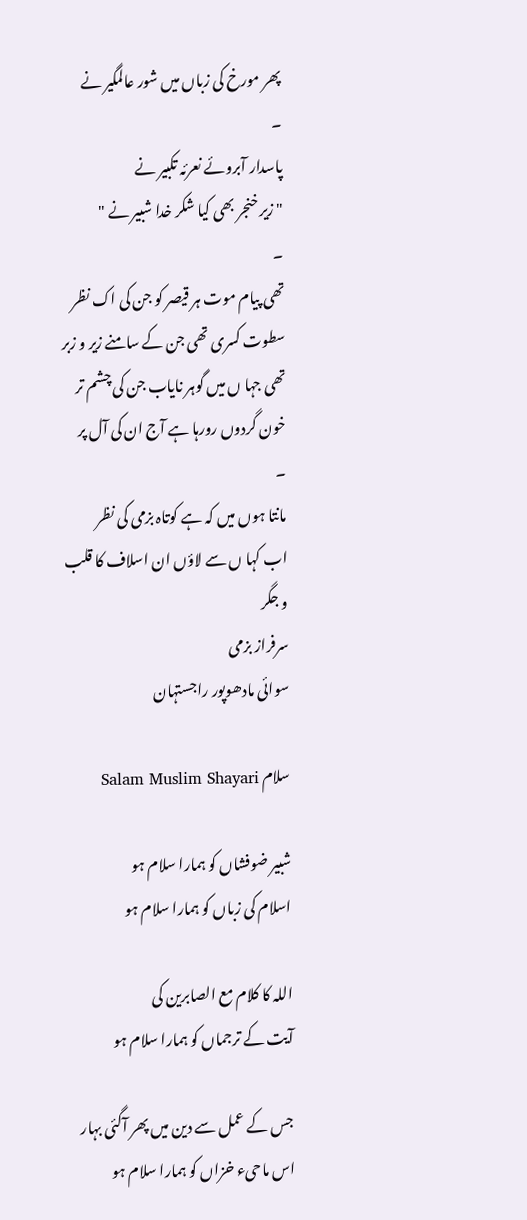پھر مورخ کی زباں میں شور عالمگیر نے
۔
پاسدار آبروئے نعرئہ تکبیر نے
" زیر خنجر بھی کیا شکر خدا شبیر نے "
۔
تھی پیام موت ہر قیصر کو جن کی اک نظر
سطوت کسری تھی جن کے سامنے زیر و زبر
تھی جہا ں میں گوہر نایاب جن کی چشم تر
خون گردوں رورہا ہے آج ان کی آل پر
۔
مانتا ہوں میں کہ ہے کوتاہ بزمی کی نظر
اب کہا ں سے لاؤں ان اسلاف کا قلب و جگر
سرفراز بزمی
سوائی مادھوپور راجستہان

سلام Salam Muslim Shayari

شبیر ضوفشاں کو ہمارا سلام ہو
اسلام کی زباں کو ہمارا سلام ہو

اللہ کا کلام مع الصابرین کی
آیت کے ترجماں کو ہمارا سلام ہو

جس کے عمل سے دین میں پھر آگئی بہار
اس ماحیء خزاں کو ہمارا سلام ہو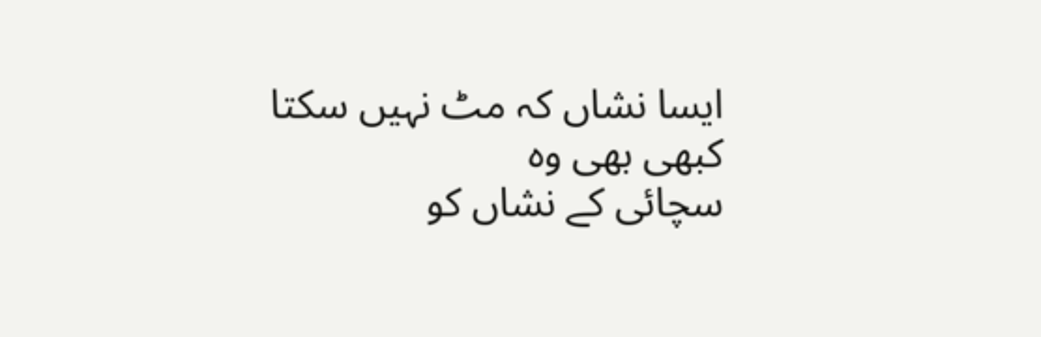ایسا نشاں کہ مٹ نہیں سکتا کبھی بھی وہ
سچائی کے نشاں کو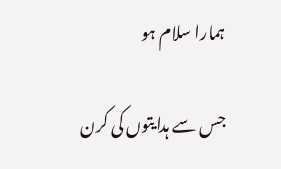ہمارا سلام ہو

جس سے ہدایتوں کی کرن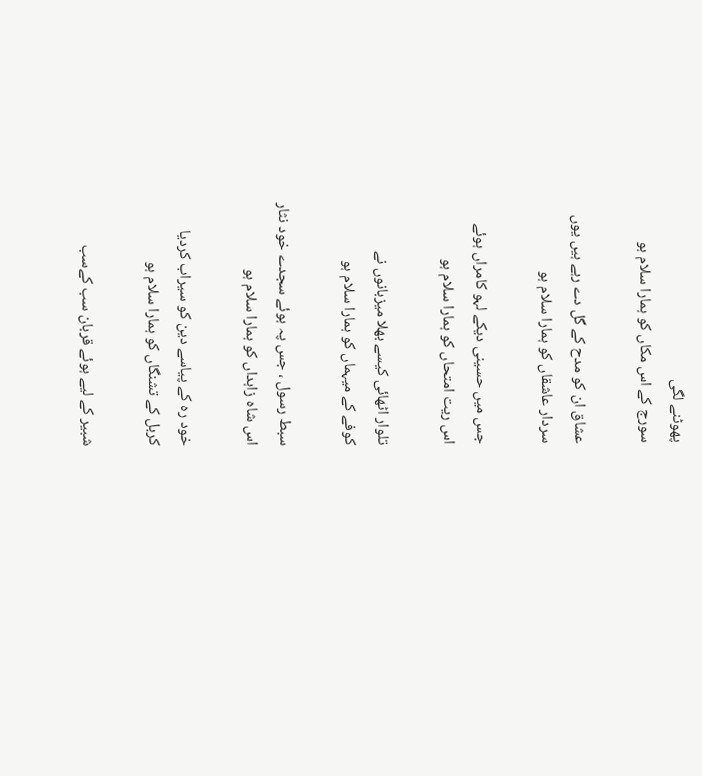پھوٹنے لگی
سورج کے اس مکاں کو ہمارا سلام ہو

عشاق ان کو مدح کے گل دے رہے ہیں یوں
سردار عاشقاں کو ہمارا سلام ہو

جس میں حسینی دیکے لہو کامراں ہوئے
اس ریت امتحاں کو ہمارا سلام ہو

تلوار اٹھائی کیسے بھلا میزبانوں نے
کوفے کے میہماں کو ہمارا سلام ہو

سبط رسول ، جس پہ ہوئے سجدے خود نثار
اس شاہ زاہداں کو ہمارا سلام ہو

خود رہ کے پیاسے دین کو سیراب کردیا
کربل کے تشنگاں کو ہمارا سلام ہو

شبیر کے لیے ہوئے قربان سب کےسب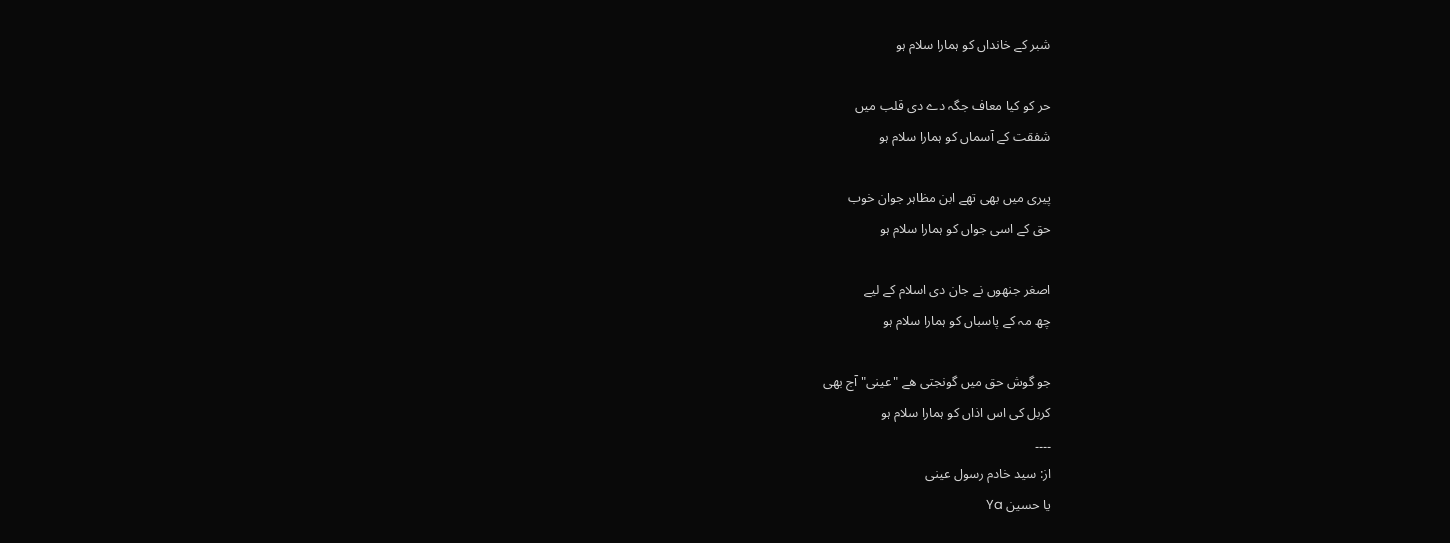شبر کے خانداں کو ہمارا سلام ہو

حر کو کیا معاف جگہ دے دی قلب میں
شفقت کے آسماں کو ہمارا سلام ہو

پیری میں بھی تھے ابن مظاہر جوان خوب
حق کے اسی جواں کو ہمارا سلام ہو

اصغر جنھوں نے جان دی اسلام کے لیے
چھ مہ کے پاسباں کو ہمارا سلام ہو

جو گوش حق میں گونجتی ھے "عینی" آج بھی
کربل کی اس اذاں کو ہمارا سلام ہو
۔۔۔۔
از: سید خادم رسول عینی
یا حسین Ya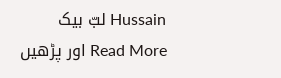Hussain لبّ بیک
Read More اور پڑھیں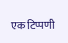एक टिप्पणी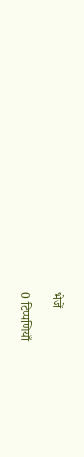भेजें

0 टिप्पणियाँ